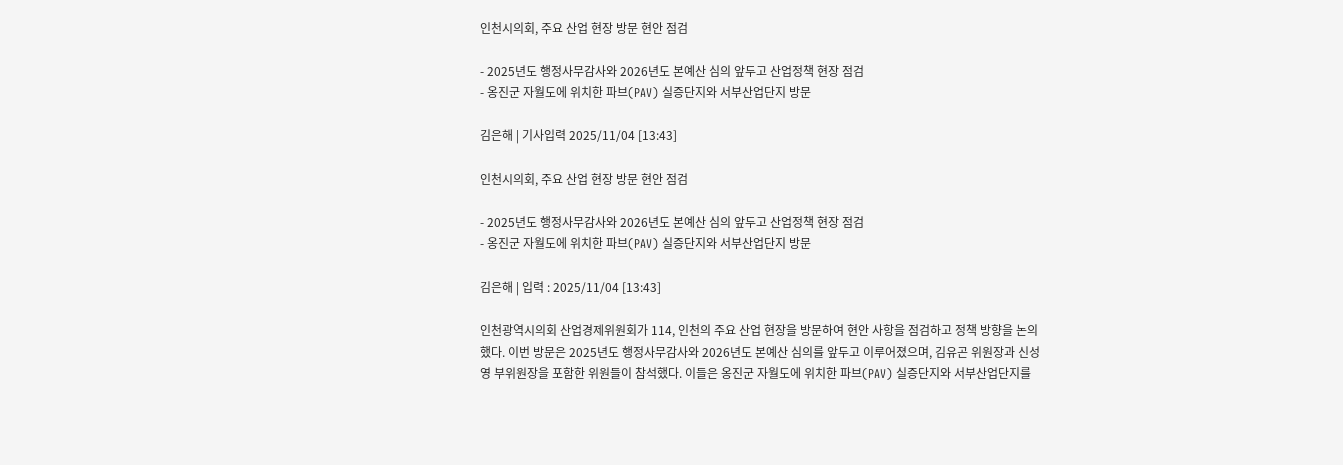인천시의회, 주요 산업 현장 방문 현안 점검

- 2025년도 행정사무감사와 2026년도 본예산 심의 앞두고 산업정책 현장 점검
- 옹진군 자월도에 위치한 파브(PAV) 실증단지와 서부산업단지 방문

김은해 | 기사입력 2025/11/04 [13:43]

인천시의회, 주요 산업 현장 방문 현안 점검

- 2025년도 행정사무감사와 2026년도 본예산 심의 앞두고 산업정책 현장 점검
- 옹진군 자월도에 위치한 파브(PAV) 실증단지와 서부산업단지 방문

김은해 | 입력 : 2025/11/04 [13:43]

인천광역시의회 산업경제위원회가 114, 인천의 주요 산업 현장을 방문하여 현안 사항을 점검하고 정책 방향을 논의했다. 이번 방문은 2025년도 행정사무감사와 2026년도 본예산 심의를 앞두고 이루어졌으며, 김유곤 위원장과 신성영 부위원장을 포함한 위원들이 참석했다. 이들은 옹진군 자월도에 위치한 파브(PAV) 실증단지와 서부산업단지를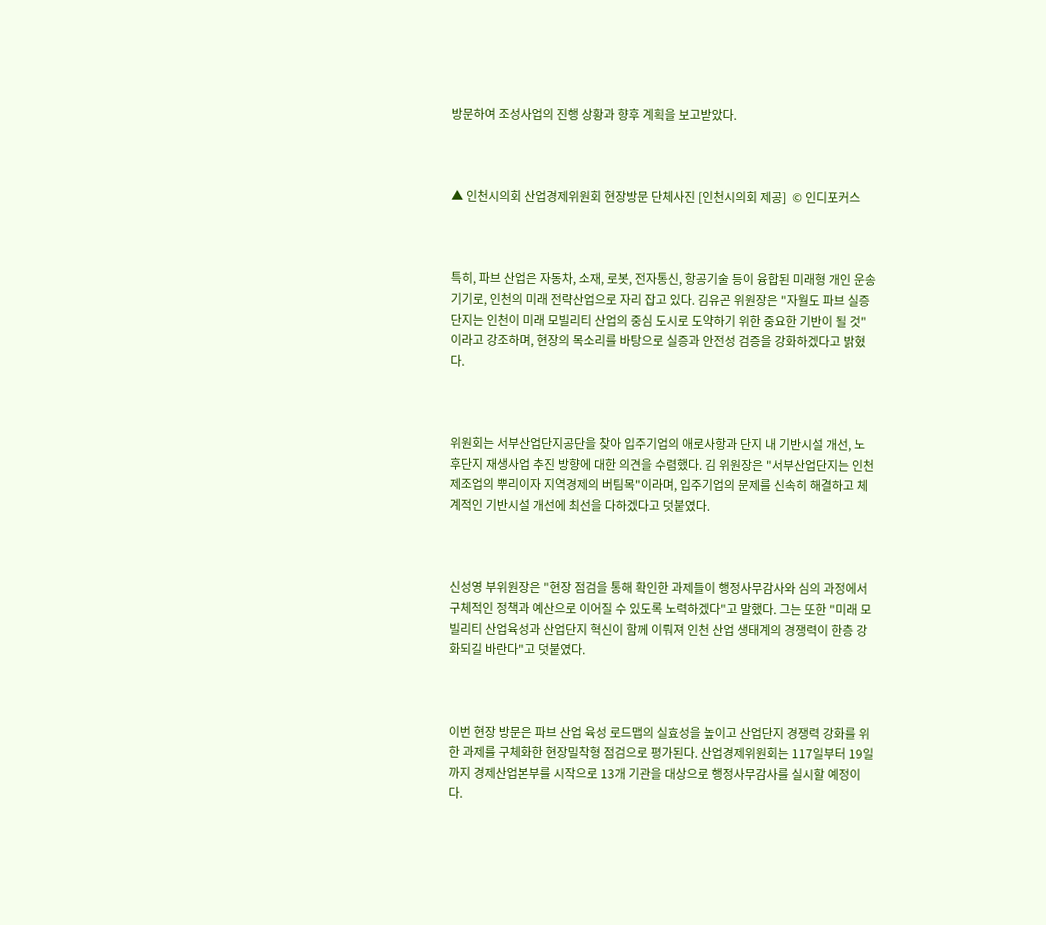방문하여 조성사업의 진행 상황과 향후 계획을 보고받았다.



▲ 인천시의회 산업경제위원회 현장방문 단체사진 [인천시의회 제공]  © 인디포커스



특히, 파브 산업은 자동차, 소재, 로봇, 전자통신, 항공기술 등이 융합된 미래형 개인 운송기기로, 인천의 미래 전략산업으로 자리 잡고 있다. 김유곤 위원장은 "자월도 파브 실증단지는 인천이 미래 모빌리티 산업의 중심 도시로 도약하기 위한 중요한 기반이 될 것"이라고 강조하며, 현장의 목소리를 바탕으로 실증과 안전성 검증을 강화하겠다고 밝혔다.



위원회는 서부산업단지공단을 찾아 입주기업의 애로사항과 단지 내 기반시설 개선, 노후단지 재생사업 추진 방향에 대한 의견을 수렴했다. 김 위원장은 "서부산업단지는 인천 제조업의 뿌리이자 지역경제의 버팀목"이라며, 입주기업의 문제를 신속히 해결하고 체계적인 기반시설 개선에 최선을 다하겠다고 덧붙였다.



신성영 부위원장은 "현장 점검을 통해 확인한 과제들이 행정사무감사와 심의 과정에서 구체적인 정책과 예산으로 이어질 수 있도록 노력하겠다"고 말했다. 그는 또한 "미래 모빌리티 산업육성과 산업단지 혁신이 함께 이뤄져 인천 산업 생태계의 경쟁력이 한층 강화되길 바란다"고 덧붙였다.



이번 현장 방문은 파브 산업 육성 로드맵의 실효성을 높이고 산업단지 경쟁력 강화를 위한 과제를 구체화한 현장밀착형 점검으로 평가된다. 산업경제위원회는 117일부터 19일까지 경제산업본부를 시작으로 13개 기관을 대상으로 행정사무감사를 실시할 예정이다.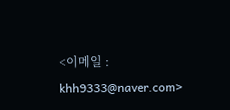<이메일 : khh9333@naver.com>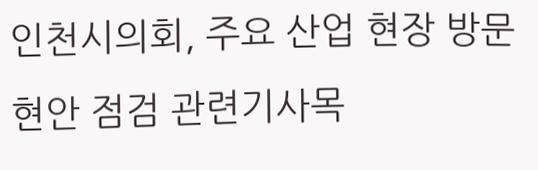인천시의회, 주요 산업 현장 방문 현안 점검 관련기사목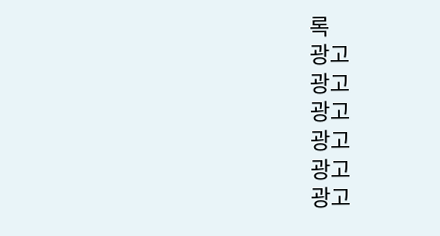록
광고
광고
광고
광고
광고
광고